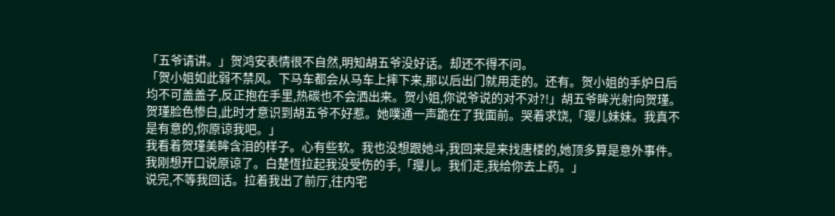「五爷请讲。」贺鸿安表情很不自然,明知胡五爷没好话。却还不得不问。
「贺小姐如此弱不禁风。下马车都会从马车上摔下来,那以后出门就用走的。还有。贺小姐的手炉日后均不可盖盖子,反正抱在手里,热碳也不会洒出来。贺小姐,你说爷说的对不对?!」胡五爷眸光射向贺瑾。
贺瑾脸色惨白,此时才意识到胡五爷不好惹。她噗通一声跪在了我面前。哭着求饶,「璎儿妹妹。我真不是有意的,你原谅我吧。」
我看着贺瑾美眸含泪的样子。心有些软。我也没想跟她斗,我回来是来找唐楼的,她顶多算是意外事件。我刚想开口说原谅了。白楚恆拉起我没受伤的手,「璎儿。我们走,我给你去上药。」
说完,不等我回话。拉着我出了前厅,往内宅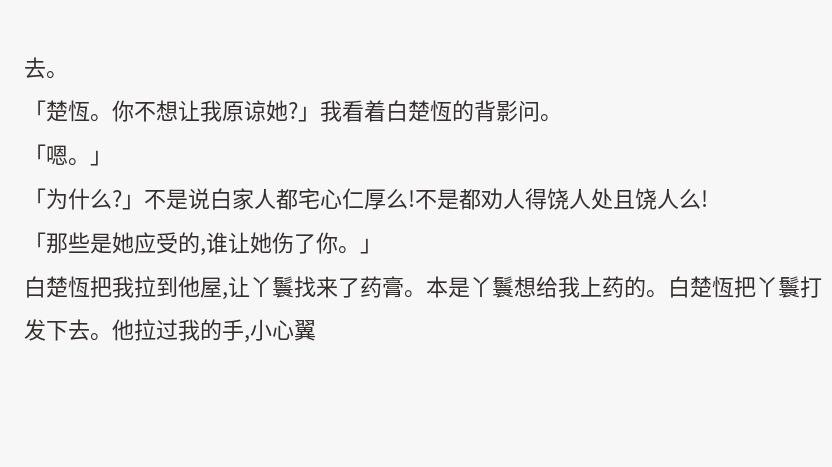去。
「楚恆。你不想让我原谅她?」我看着白楚恆的背影问。
「嗯。」
「为什么?」不是说白家人都宅心仁厚么!不是都劝人得饶人处且饶人么!
「那些是她应受的,谁让她伤了你。」
白楚恆把我拉到他屋,让丫鬟找来了药膏。本是丫鬟想给我上药的。白楚恆把丫鬟打发下去。他拉过我的手,小心翼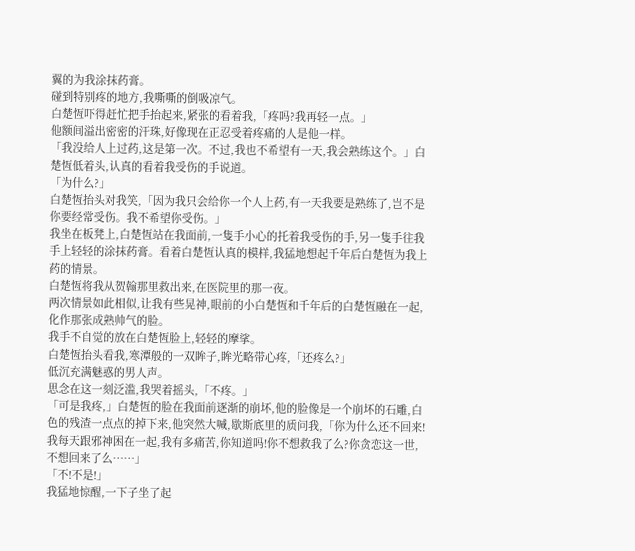翼的为我涂抹药膏。
碰到特别疼的地方,我嘶嘶的倒吸凉气。
白楚恆吓得赶忙把手抬起来,紧张的看着我,「疼吗?我再轻一点。」
他额间溢出密密的汗珠,好像现在正忍受着疼痛的人是他一样。
「我没给人上过药,这是第一次。不过,我也不希望有一天,我会熟练这个。」白楚恆低着头,认真的看着我受伤的手说道。
「为什么?」
白楚恆抬头对我笑,「因为我只会给你一个人上药,有一天我要是熟练了,岂不是你要经常受伤。我不希望你受伤。」
我坐在板凳上,白楚恆站在我面前,一隻手小心的托着我受伤的手,另一隻手往我手上轻轻的涂抹药膏。看着白楚恆认真的模样,我猛地想起千年后白楚恆为我上药的情景。
白楚恆将我从贺翰那里救出来,在医院里的那一夜。
两次情景如此相似,让我有些晃神,眼前的小白楚恆和千年后的白楚恆融在一起,化作那张成熟帅气的脸。
我手不自觉的放在白楚恆脸上,轻轻的摩挲。
白楚恆抬头看我,寒潭般的一双眸子,眸光略带心疼,「还疼么?」
低沉充满魅惑的男人声。
思念在这一刻泛滥,我哭着摇头,「不疼。」
「可是我疼,」白楚恆的脸在我面前逐渐的崩坏,他的脸像是一个崩坏的石雕,白色的残渣一点点的掉下来,他突然大喊,歇斯底里的质问我,「你为什么还不回来!我每天跟邪神困在一起,我有多痛苦,你知道吗!你不想救我了么?你贪恋这一世,不想回来了么……」
「不!不是!」
我猛地惊醒,一下子坐了起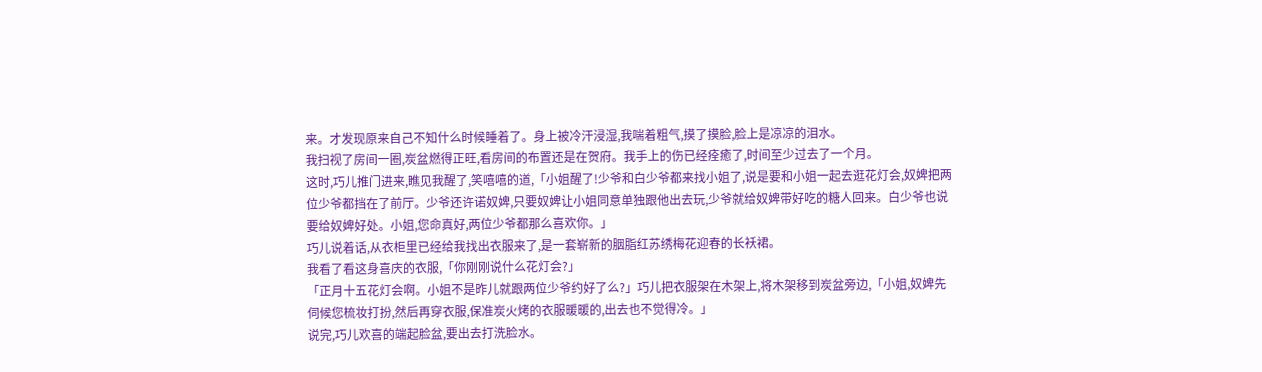来。才发现原来自己不知什么时候睡着了。身上被冷汗浸湿,我喘着粗气,摸了摸脸,脸上是凉凉的泪水。
我扫视了房间一圈,炭盆燃得正旺,看房间的布置还是在贺府。我手上的伤已经痊癒了,时间至少过去了一个月。
这时,巧儿推门进来,瞧见我醒了,笑嘻嘻的道,「小姐醒了!少爷和白少爷都来找小姐了,说是要和小姐一起去逛花灯会,奴婢把两位少爷都挡在了前厅。少爷还许诺奴婢,只要奴婢让小姐同意单独跟他出去玩,少爷就给奴婢带好吃的糖人回来。白少爷也说要给奴婢好处。小姐,您命真好,两位少爷都那么喜欢你。」
巧儿说着话,从衣柜里已经给我找出衣服来了,是一套崭新的胭脂红苏绣梅花迎春的长袄裙。
我看了看这身喜庆的衣服,「你刚刚说什么花灯会?」
「正月十五花灯会啊。小姐不是昨儿就跟两位少爷约好了么?」巧儿把衣服架在木架上,将木架移到炭盆旁边,「小姐,奴婢先伺候您梳妆打扮,然后再穿衣服,保准炭火烤的衣服暖暖的,出去也不觉得冷。」
说完,巧儿欢喜的端起脸盆,要出去打洗脸水。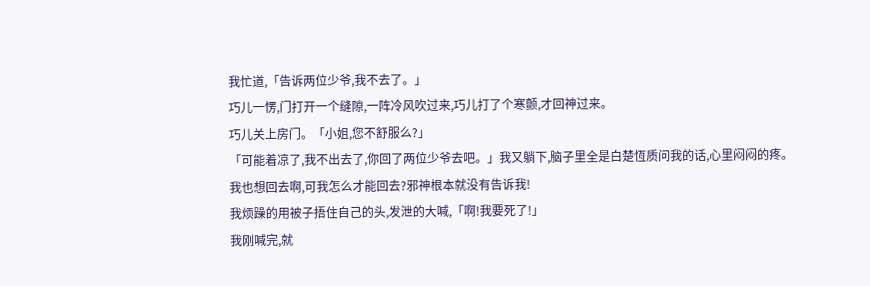我忙道,「告诉两位少爷,我不去了。」
巧儿一愣,门打开一个缝隙,一阵冷风吹过来,巧儿打了个寒颤,才回神过来。
巧儿关上房门。「小姐,您不舒服么?」
「可能着凉了,我不出去了,你回了两位少爷去吧。」我又躺下,脑子里全是白楚恆质问我的话,心里闷闷的疼。
我也想回去啊,可我怎么才能回去?邪神根本就没有告诉我!
我烦躁的用被子捂住自己的头,发泄的大喊,「啊!我要死了!」
我刚喊完,就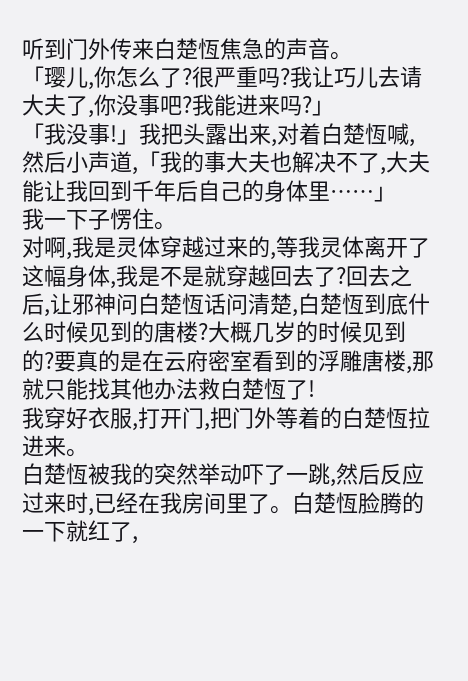听到门外传来白楚恆焦急的声音。
「璎儿,你怎么了?很严重吗?我让巧儿去请大夫了,你没事吧?我能进来吗?」
「我没事!」我把头露出来,对着白楚恆喊,然后小声道,「我的事大夫也解决不了,大夫能让我回到千年后自己的身体里……」
我一下子愣住。
对啊,我是灵体穿越过来的,等我灵体离开了这幅身体,我是不是就穿越回去了?回去之后,让邪神问白楚恆话问清楚,白楚恆到底什么时候见到的唐楼?大概几岁的时候见到的?要真的是在云府密室看到的浮雕唐楼,那就只能找其他办法救白楚恆了!
我穿好衣服,打开门,把门外等着的白楚恆拉进来。
白楚恆被我的突然举动吓了一跳,然后反应过来时,已经在我房间里了。白楚恆脸腾的一下就红了,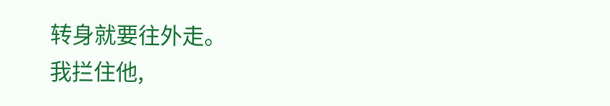转身就要往外走。
我拦住他,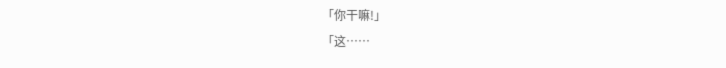「你干嘛!」
「这……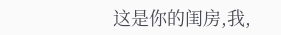这是你的闺房,我,